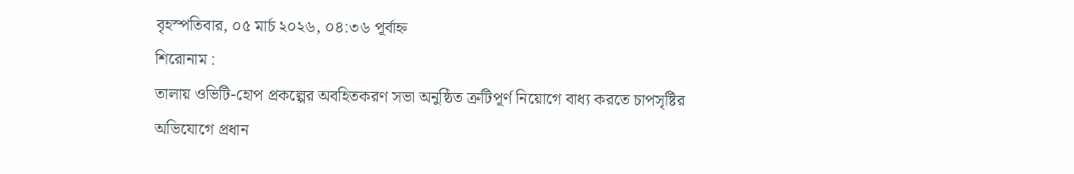বৃহস্পতিবার, ০৫ মার্চ ২০২৬, ০৪:৩৬ পূর্বাহ্ন
শিরোনাম :
তালায় ওভিটি-হোপ প্রকল্পের অবহিতকরণ সভা অনুষ্ঠিত ত্রুটিপূর্ণ নিয়োগে বাধ্য করতে চাপসৃষ্টির অভিযোগে প্রধান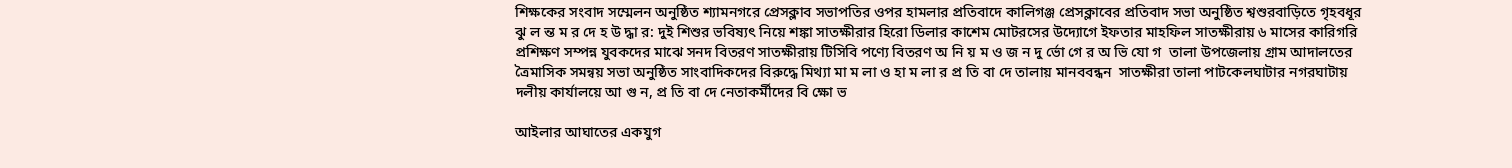শিক্ষকের সংবাদ সম্মেলন অনুষ্ঠিত শ্যামনগরে প্রেসক্লাব সভাপতির ওপর হামলার প্রতিবাদে কালিগঞ্জ প্রেসক্লাবের প্রতিবাদ সভা অনুষ্ঠিত শ্বশুরবাড়িতে গৃহবধূর ঝু ল ন্ত ম র দে হ উ দ্ধা র: দুই শিশুর ভবিষ্যৎ নিয়ে শঙ্কা সাতক্ষীরার হিরো ডিলার কাশেম মোটরসের উদ্যোগে ইফতার মাহফিল সাতক্ষীরায় ৬ মাসের কারিগরি প্রশিক্ষণ সম্পন্ন যুবকদের মাঝে সনদ বিতরণ সাতক্ষীরায় টিসিবি পণ্যে বিতরণ অ নি য় ম ও জ ন দু র্ভো গে র অ ভি যো গ  তালা উপজেলায় গ্রাম আদালতের ত্রৈমাসিক সমন্বয় সভা অনুষ্ঠিত সাংবাদিকদের বিরুদ্ধে মিথ্যা মা ম লা ও হা ম লা র প্র তি বা দে তালায় মানববন্ধন  সাতক্ষীরা তালা পাটকেলঘাটার নগরঘাটায় দলীয় কার্যালয়ে আ গু ন, প্র তি বা দে নেতাকর্মীদের বি ক্ষো ভ

আইলার আঘাতের একযুগ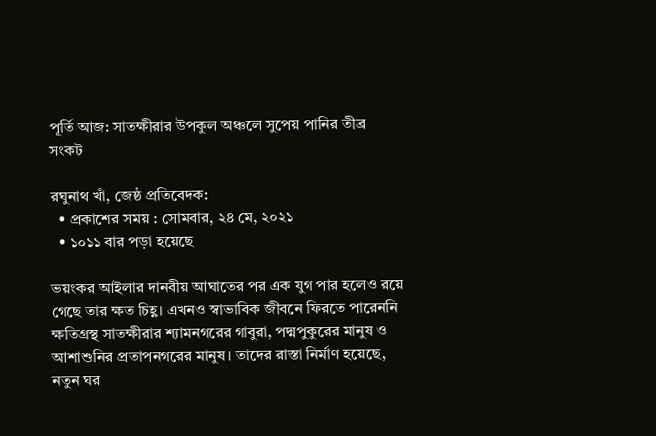পূর্তি আজ: সাতক্ষীরার উপকুল অঞ্চলে সুপেয় পানির তীব্র সংকট

রঘুনাথ খাঁ, জেষ্ঠ প্রতিবেদক:
  • প্রকাশের সময় : সোমবার, ২৪ মে, ২০২১
  • ১০১১ বার পড়া হয়েছে

ভয়ংকর আইলার দানবীয় আঘাতের পর এক যুগ পার হলেও রয়ে গেছে তার ক্ষত চিহ্ণ। এখনও স্বাভাবিক জীবনে ফিরতে পারেননি ক্ষতিগ্রস্থ সাতক্ষীরার শ্যামনগরের গাবুরা, পদ্মপুকুরের মানুষ ও আশাশুনির প্রতাপনগরের মানুষ। তাদের রাস্তা নির্মাণ হয়েছে, নতুন ঘর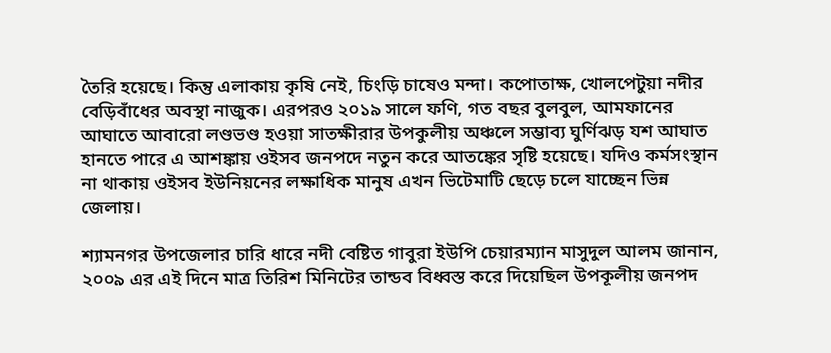তৈরি হয়েছে। কিন্তু এলাকায় কৃষি নেই, চিংড়ি চাষেও মন্দা। কপোতাক্ষ, খোলপেটুয়া নদীর বেড়িবাঁধের অবস্থা নাজুক। এরপরও ২০১৯ সালে ফণি, গত বছর বুলবুল, আমফানের আঘাতে আবারো লণ্ডভণ্ড হওয়া সাতক্ষীরার উপকুলীয় অঞ্চলে সম্ভাব্য ঘুর্ণিঝড় যশ আঘাত হানতে পারে এ আশঙ্কায় ওইসব জনপদে নতুন করে আতঙ্কের সৃষ্টি হয়েছে। যদিও কর্মসংস্থান না থাকায় ওইসব ইউনিয়নের লক্ষাধিক মানুষ এখন ভিটেমাটি ছেড়ে চলে যাচ্ছেন ভিন্ন জেলায়।

শ্যামনগর উপজেলার চারি ধারে নদী বেষ্টিত গাবুরা ইউপি চেয়ারম্যান মাসুদুল আলম জানান, ২০০৯ এর এই দিনে মাত্র তিরিশ মিনিটের তান্ডব বিধ্বস্ত করে দিয়েছিল উপকূলীয় জনপদ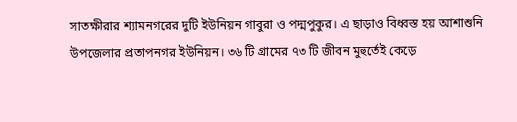সাতক্ষীরার শ্যামনগরের দুটি ইউনিয়ন গাবুরা ও পদ্মপুকুর। এ ছাড়াও বিধ্বস্ত হয় আশাশুনি উপজেলার প্রতাপনগর ইউনিয়ন। ৩৬ টি গ্রামের ৭৩ টি জীবন মুহুর্তেই কেড়ে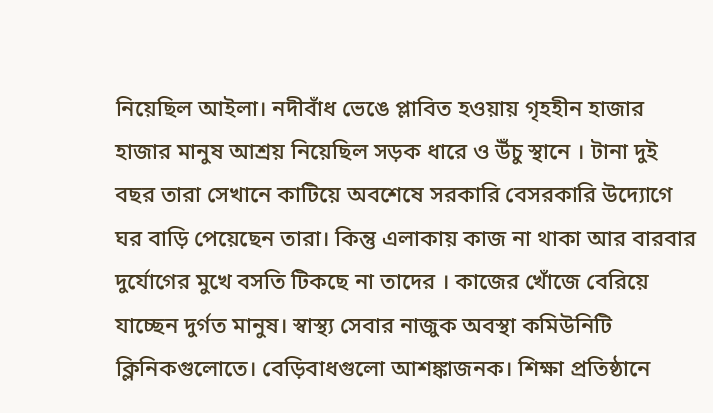নিয়েছিল আইলা। নদীবাঁধ ভেঙে প্লাবিত হওয়ায় গৃহহীন হাজার হাজার মানুষ আশ্রয় নিয়েছিল সড়ক ধারে ও উঁচু স্থানে । টানা দুই বছর তারা সেখানে কাটিয়ে অবশেষে সরকারি বেসরকারি উদ্যোগে ঘর বাড়ি পেয়েছেন তারা। কিন্তু এলাকায় কাজ না থাকা আর বারবার দুর্যোগের মুখে বসতি টিকছে না তাদের । কাজের খোঁজে বেরিয়ে যাচ্ছেন দুর্গত মানুষ। স্বাস্থ্য সেবার নাজুক অবস্থা কমিউনিটি ক্লিনিকগুলোতে। বেড়িবাধগুলো আশঙ্কাজনক। শিক্ষা প্রতিষ্ঠানে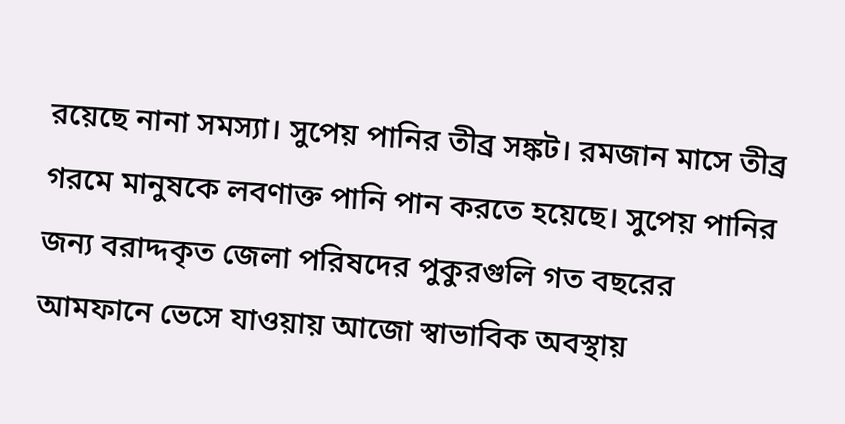রয়েছে নানা সমস্যা। সুপেয় পানির তীব্র সঙ্কট। রমজান মাসে তীব্র গরমে মানুষকে লবণাক্ত পানি পান করতে হয়েছে। সুপেয় পানির জন্য বরাদ্দকৃত জেলা পরিষদের পুকুরগুলি গত বছরের আমফানে ভেসে যাওয়ায় আজো স্বাভাবিক অবস্থায়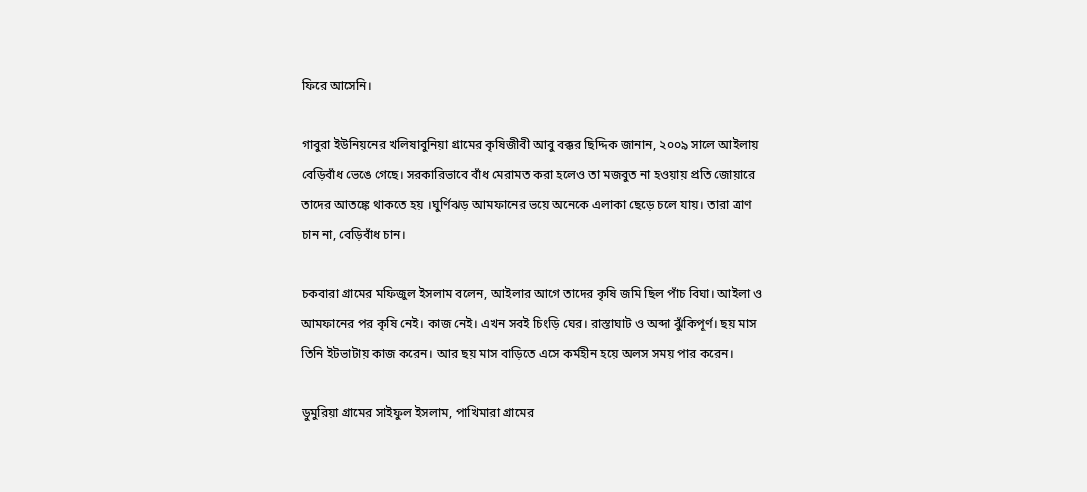ফিরে আসেনি।

গাবুরা ইউনিয়নের খলিষাবুনিয়া গ্রামের কৃষিজীবী আবু বক্কর ছিদ্দিক জানান, ২০০৯ সালে আইলায় বেড়িবাঁধ ভেঙে গেছে। সরকারিভাবে বাঁধ মেরামত করা হলেও তা মজবুত না হওয়ায় প্রতি জোয়ারে তাদের আতঙ্কে থাকতে হয় ।ঘুর্ণিঝড় আমফানের ভয়ে অনেকে এলাকা ছেড়ে চলে যায়। তারা ত্রাণ চান না, বেড়িবাঁধ চান।

চকবারা গ্রামের মফিজুল ইসলাম বলেন, আইলার আগে তাদের কৃষি জমি ছিল পাঁচ বিঘা। আইলা ও আমফানের পর কৃষি নেই। কাজ নেই। এখন সবই চিংড়ি ঘের। রাস্তাঘাট ও অব্দা ঝুঁকিপূর্ণ। ছয় মাস তিনি ইটভাটায় কাজ করেন। আর ছয় মাস বাড়িতে এসে কর্মহীন হয়ে অলস সময় পার করেন।

ডুমুরিয়া গ্রামের সাইফুল ইসলাম, পাখিমারা গ্রামের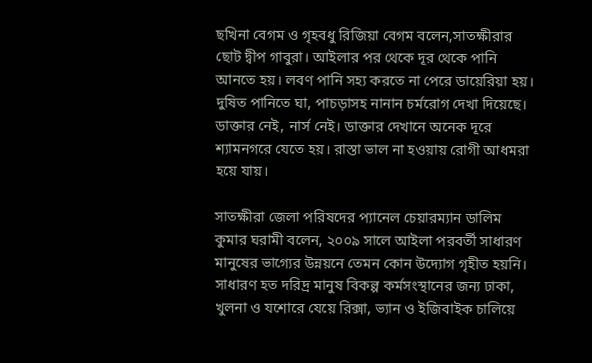ছখিনা বেগম ও গৃহবধু রিজিয়া বেগম বলেন,সাতক্ষীরার ছোট দ্বীপ গাবুরা। আইলার পর থেকে দূর থেকে পানি আনতে হয়। লবণ পানি সহ্য করতে না পেরে ডায়েরিয়া হয়। দুষিত পানিতে ঘা, পাচড়াসহ নানান চর্মরোগ দেখা দিয়েছে। ডাক্তার নেই, নার্স নেই। ডাক্তার দেখানে অনেক দূরে শ্যামনগরে যেতে হয়। রাস্তা ভাল না হওয়ায় রোগী আধমরা হয়ে যায়।

সাতক্ষীরা জেলা পরিষদের প্যানেল চেয়ারম্যান ডালিম কুমার ঘরামী বলেন, ২০০৯ সালে আইলা পরবর্তী সাধারণ মানুষের ভাগ্যের উন্নয়নে তেমন কোন উদ্যোগ গৃহীত হয়নি। সাধারণ হত দরিদ্র মানুষ বিকল্প কর্মসংস্থানের জন্য ঢাকা, খুলনা ও যশোরে যেয়ে রিক্সা, ভ্যান ও ইজিবাইক চালিয়ে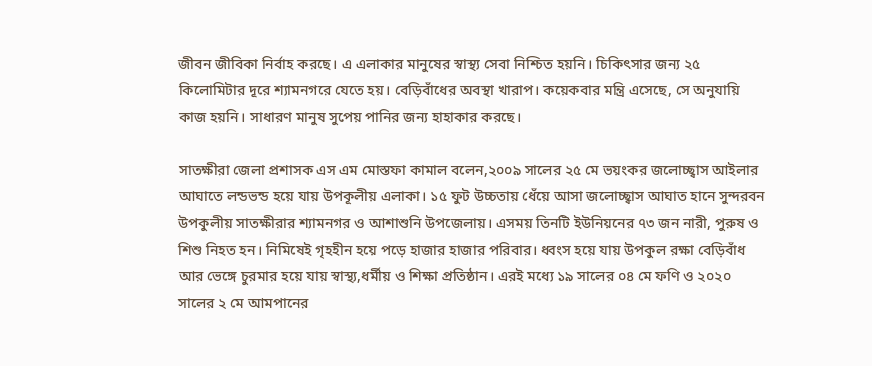জীবন জীবিকা নির্বাহ করছে। এ এলাকার মানুষের স্বাস্থ্য সেবা নিশ্চিত হয়নি। চিকিৎসার জন্য ২৫ কিলোমিটার দূরে শ্যামনগরে যেতে হয়। বেড়িবাঁধের অবস্থা খারাপ। কয়েকবার মন্ত্রি এসেছে, সে অনুযায়ি কাজ হয়নি। সাধারণ মানুষ সুপেয় পানির জন্য হাহাকার করছে।

সাতক্ষীরা জেলা প্রশাসক এস এম মোস্তফা কামাল বলেন,২০০৯ সালের ২৫ মে ভয়ংকর জলোচ্ছ্বাস আইলার আঘাতে লন্ডভন্ড হয়ে যায় উপকূলীয় এলাকা। ১৫ ফুট উচ্চতায় ধেঁয়ে আসা জলোচ্ছ্বাস আঘাত হানে সুন্দরবন উপকুলীয় সাতক্ষীরার শ্যামনগর ও আশাশুনি উপজেলায়। এসময় তিনটি ইউনিয়নের ৭৩ জন নারী, পুরুষ ও শিশু নিহত হন। নিমিষেই গৃহহীন হয়ে পড়ে হাজার হাজার পরিবার। ধ্বংস হয়ে যায় উপকুল রক্ষা বেড়িবাঁধ আর ভেঙ্গে চুরমার হয়ে যায় স্বাস্থ্য,ধর্মীয় ও শিক্ষা প্রতিষ্ঠান। এরই মধ্যে ১৯ সালের ০৪ মে ফণি ও ২০২০ সালের ২ মে আমপানের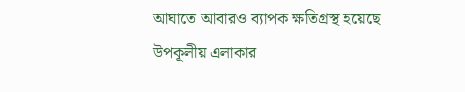আঘাতে আবারও ব্যাপক ক্ষতিগ্রস্থ হয়েছে উপকূলীয় এলাকার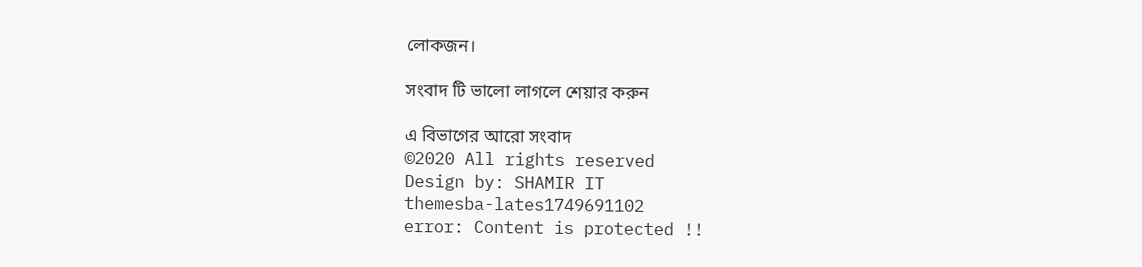লোকজন।

সংবাদ টি ভালো লাগলে শেয়ার করুন

এ বিভাগের আরো সংবাদ
©2020 All rights reserved
Design by: SHAMIR IT
themesba-lates1749691102
error: Content is protected !!